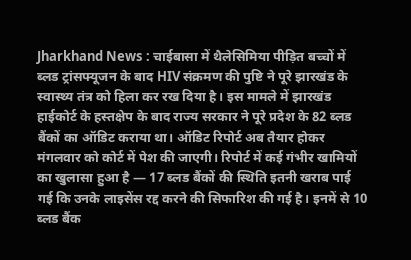Jharkhand News : चाईबासा में थैलेसिमिया पीड़ित बच्चों में ब्लड ट्रांसफ्यूजन के बाद HIV संक्रमण की पुष्टि ने पूरे झारखंड के स्वास्थ्य तंत्र को हिला कर रख दिया है। इस मामले में झारखंड हाईकोर्ट के हस्तक्षेप के बाद राज्य सरकार ने पूरे प्रदेश के 82 ब्लड बैंकों का ऑडिट कराया था। ऑडिट रिपोर्ट अब तैयार होकर मंगलवार को कोर्ट में पेश की जाएगी। रिपोर्ट में कई गंभीर खामियों का खुलासा हुआ है — 17 ब्लड बैंकों की स्थिति इतनी खराब पाई गई कि उनके लाइसेंस रद्द करने की सिफारिश की गई है। इनमें से 10 ब्लड बैंक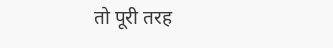तो पूरी तरह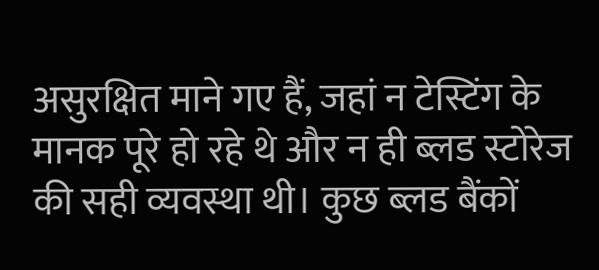असुरक्षित माने गए हैं, जहां न टेस्टिंग के मानक पूरे हो रहे थे और न ही ब्लड स्टोरेज की सही व्यवस्था थी। कुछ ब्लड बैंकों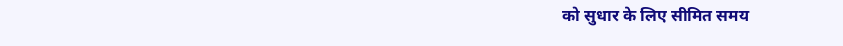को सुधार के लिए सीमित समय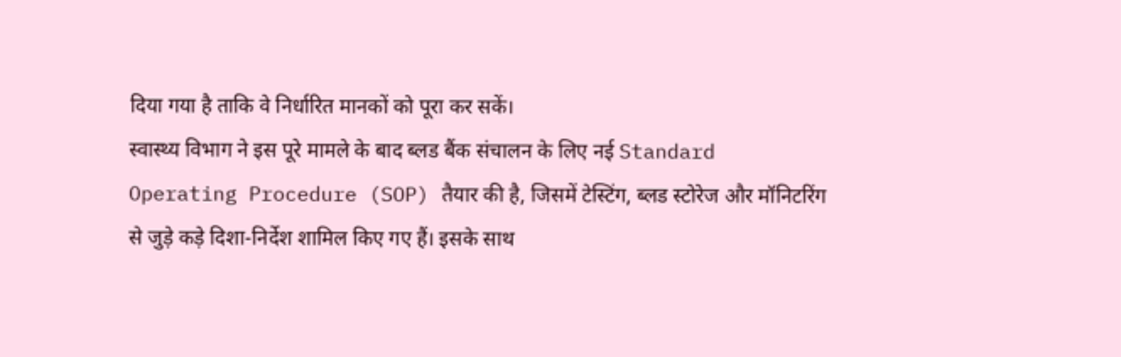दिया गया है ताकि वे निर्धारित मानकों को पूरा कर सकें।
स्वास्थ्य विभाग ने इस पूरे मामले के बाद ब्लड बैंक संचालन के लिए नई Standard Operating Procedure (SOP) तैयार की है, जिसमें टेस्टिंग, ब्लड स्टोरेज और मॉनिटरिंग से जुड़े कड़े दिशा-निर्देश शामिल किए गए हैं। इसके साथ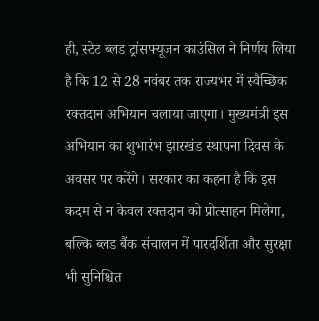ही, स्टेट ब्लड ट्रांसफ्यूजन काउंसिल ने निर्णय लिया है कि 12 से 28 नवंबर तक राज्यभर में स्वैच्छिक रक्तदान अभियान चलाया जाएगा। मुख्यमंत्री इस अभियान का शुभारंभ झारखंड स्थापना दिवस के अवसर पर करेंगे। सरकार का कहना है कि इस कदम से न केवल रक्तदान को प्रोत्साहन मिलेगा, बल्कि ब्लड बैंक संचालन में पारदर्शिता और सुरक्षा भी सुनिश्चित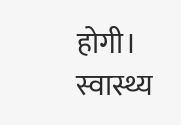होगी। स्वास्थ्य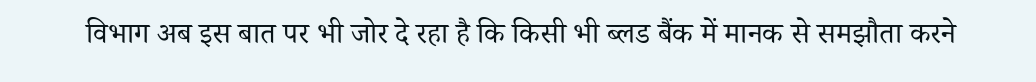विभाग अब इस बात पर भी जोर दे रहा है कि किसी भी ब्लड बैंक में मानक से समझौता करने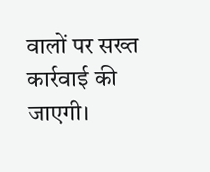वालों पर सख्त कार्रवाई की जाएगी।